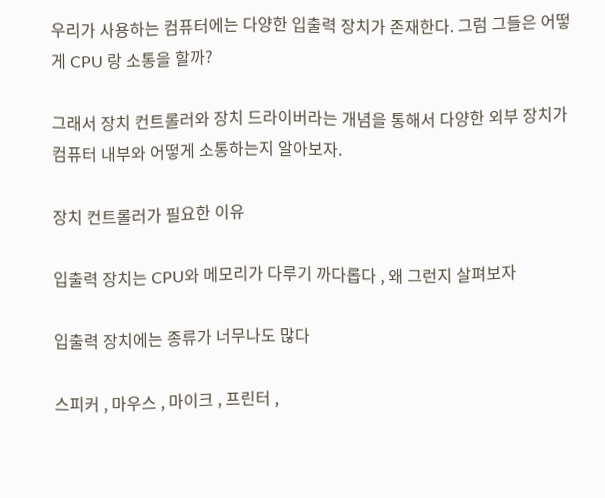우리가 사용하는 컴퓨터에는 다양한 입출력 장치가 존재한다. 그럼 그들은 어떻게 CPU 랑 소통을 할까?

그래서 장치 컨트롤러와 장치 드라이버라는 개념을 통해서 다양한 외부 장치가 컴퓨터 내부와 어떻게 소통하는지 알아보자.

장치 컨트롤러가 필요한 이유

입출력 장치는 CPU와 메모리가 다루기 까다롭다 , 왜 그런지 살펴보자

입출력 장치에는 종류가 너무나도 많다

스피커 , 마우스 , 마이크 , 프린터 ,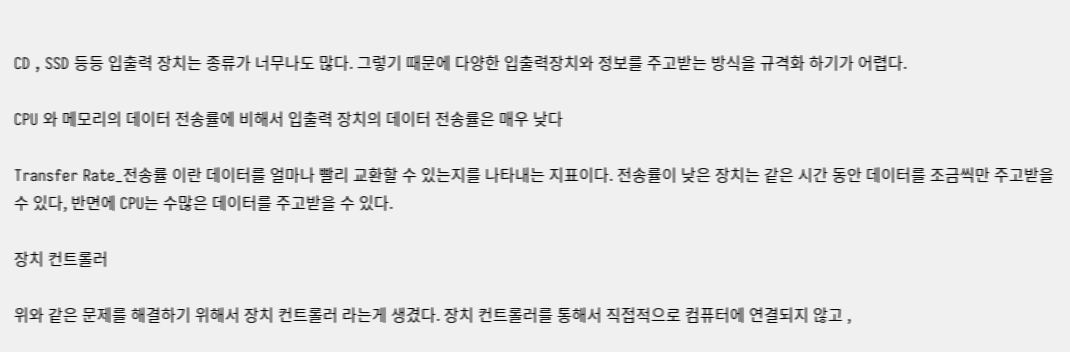CD , SSD 등등 입출력 장치는 종류가 너무나도 많다. 그렇기 때문에 다양한 입출력장치와 정보를 주고받는 방식을 규격화 하기가 어렵다.

CPU 와 메모리의 데이터 전송률에 비해서 입출력 장치의 데이터 전송률은 매우 낮다

Transfer Rate_전송률 이란 데이터를 얼마나 빨리 교환할 수 있는지를 나타내는 지표이다. 전송률이 낮은 장치는 같은 시간 동안 데이터를 조금씩만 주고받을 수 있다, 반면에 CPU는 수많은 데이터를 주고받을 수 있다.

장치 컨트롤러

위와 같은 문제를 해결하기 위해서 장치 컨트롤러 라는게 생겼다. 장치 컨트롤러를 통해서 직접적으로 컴퓨터에 연결되지 않고 ,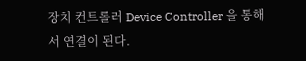장치 컨트롤러 Device Controller 을 통해서 연결이 된다.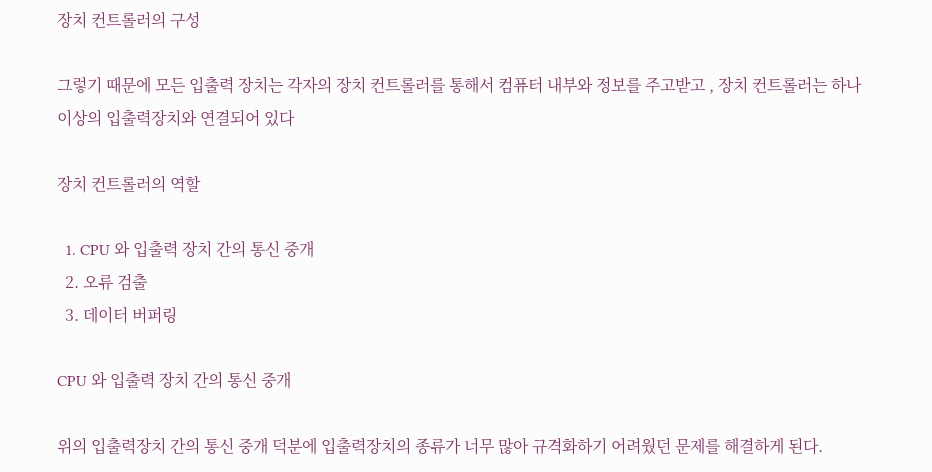장치 컨트롤러의 구성

그렇기 때문에 모든 입출력 장치는 각자의 장치 컨트롤러를 통해서 컴퓨터 내부와 정보를 주고받고 , 장치 컨트롤러는 하나 이상의 입출력장치와 연결되어 있다

장치 컨트롤러의 역할

  1. CPU 와 입출력 장치 간의 통신 중개
  2. 오류 검출
  3. 데이터 버퍼링

CPU 와 입출력 장치 간의 통신 중개

위의 입출력장치 간의 통신 중개 덕분에 입출력장치의 종류가 너무 많아 규격화하기 어려웠던 문제를 해결하게 된다.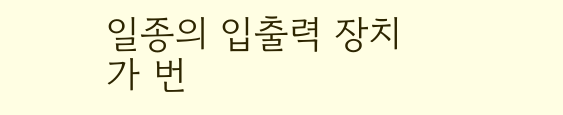일종의 입출력 장치가 번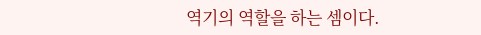역기의 역할을 하는 셈이다.